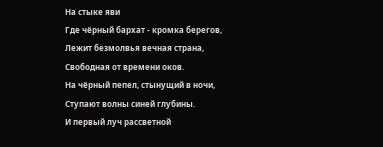На стыке яви
Где чёрный бархат - кромка берегов,
Лежит безмолвья вечная страна,
Свободная от времени оков.
На чёрный пепел, стынущий в ночи,
Ступают волны синей глубины.
И первый луч рассветной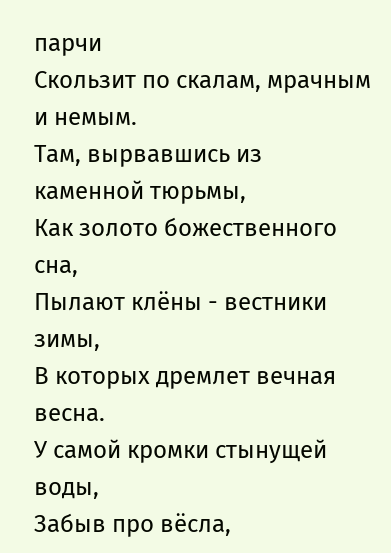парчи
Скользит по скалам, мрачным и немым.
Там, вырвавшись из каменной тюрьмы,
Как золото божественного сна,
Пылают клёны - вестники зимы,
В которых дремлет вечная весна.
У самой кромки стынущей воды,
Забыв про вёсла,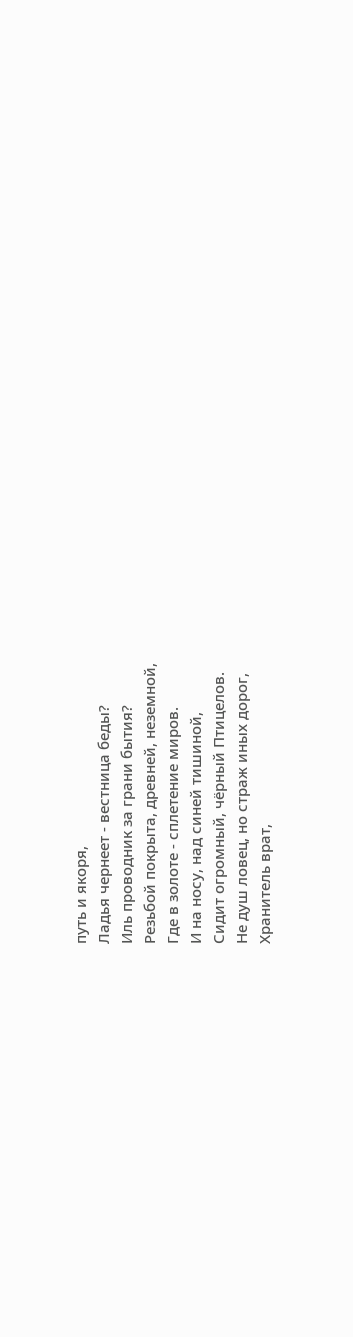путь и якоря,
Ладья чернеет - вестница беды?
Иль проводник за грани бытия?
Резьбой покрыта, древней, неземной,
Где в золоте - сплетение миров.
И на носу, над синей тишиной,
Сидит огромный, чёрный Птицелов.
Не душ ловец, но страж иных дорог,
Хранитель врат,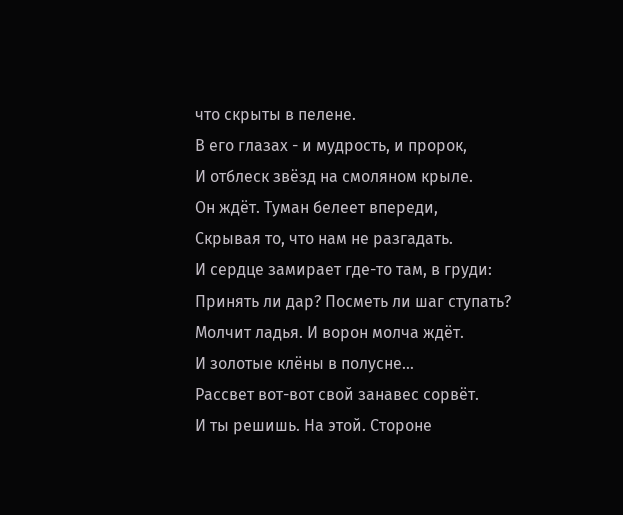что скрыты в пелене.
В его глазах - и мудрость, и пророк,
И отблеск звёзд на смоляном крыле.
Он ждёт. Туман белеет впереди,
Скрывая то, что нам не разгадать.
И сердце замирает где-то там, в груди:
Принять ли дар? Посметь ли шаг ступать?
Молчит ладья. И ворон молча ждёт.
И золотые клёны в полусне…
Рассвет вот-вот свой занавес сорвёт.
И ты решишь. На этой. Стороне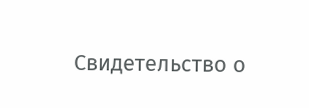Свидетельство о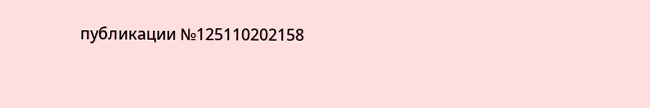публикации №125110202158